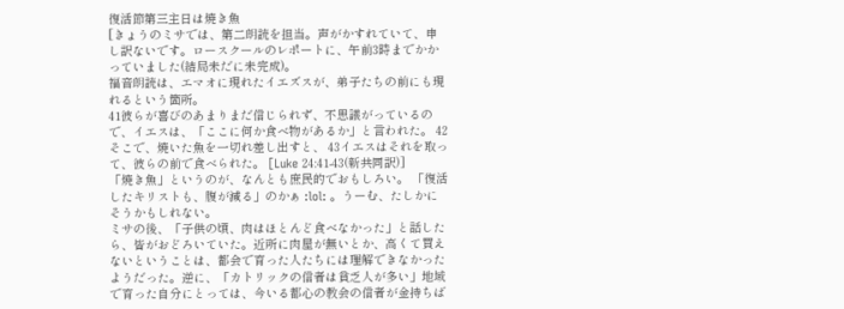復活節第三主日は焼き魚
[きょうのミサでは、第二朗読を担当。声がかすれていて、申し訳ないです。ロースクールのレポートに、午前3時までかかっていました(結局未だに未完成)。
福音朗読は、エマオに現れたイエズスが、弟子たちの前にも現れるという箇所。
41彼らが喜びのあまりまだ信じられず、不思議がっているので、イエスは、「ここに何か食べ物があるか」と言われた。 42そこで、焼いた魚を一切れ差し出すと、 43イエスはそれを取って、彼らの前で食べられた。 [Luke 24:41-43(新共同訳)]
「焼き魚」というのが、なんとも庶民的でおもしろい。 「復活したキリストも、腹が減る」のかぁ :lol: 。うーむ、たしかにそうかもしれない。
ミサの後、「子供の頃、肉はほとんど食べなかった」と話したら、皆がおどろいていた。近所に肉屋が無いとか、高くて買えないということは、都会で育った人たちには理解できなかったようだった。逆に、「カトリックの信者は貧乏人が多い」地域で育った自分にとっては、今いる都心の教会の信者が金持ちば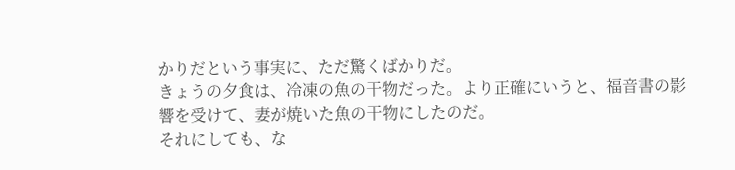かりだという事実に、ただ驚くばかりだ。
きょうの夕食は、冷凍の魚の干物だった。より正確にいうと、福音書の影響を受けて、妻が焼いた魚の干物にしたのだ。
それにしても、な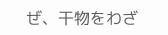ぜ、干物をわざ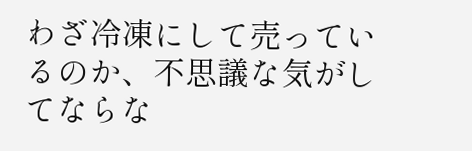わざ冷凍にして売っているのか、不思議な気がしてならな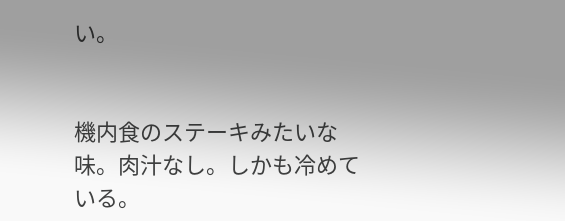い。


機内食のステーキみたいな味。肉汁なし。しかも冷めている。